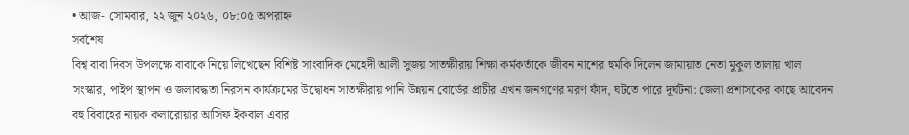• আজ- সোমবার, ২২ জুন ২০২৬, ০৮:০৫ অপরাহ্ন
সর্বশেষ
বিশ্ব বাবা দিবস উপলক্ষে বাবাকে নিয়ে লিখেছেন বিশিষ্ট সাংবাদিক মেহেদী আলী সুজয় সাতক্ষীরায় শিক্ষা কর্মকর্তাকে জীবন নাশের হুমকি দিলেন জামায়াত নেতা মুকুল তালায় খাল সংস্কার, পাইপ স্থাপন ও জলাবদ্ধতা নিরসন কার্যক্রমের উদ্বোধন সাতক্ষীরায় পানি উন্নয়ন বোর্ডের প্রাচীর এখন জনগণের মরণ ফাঁদ, ঘটতে পারে দূর্ঘটনা: জেলা প্রশাসকের কাছে আবেদন বহু বিবাহের নায়ক কলারোয়ার আসিফ ইকবাল এবার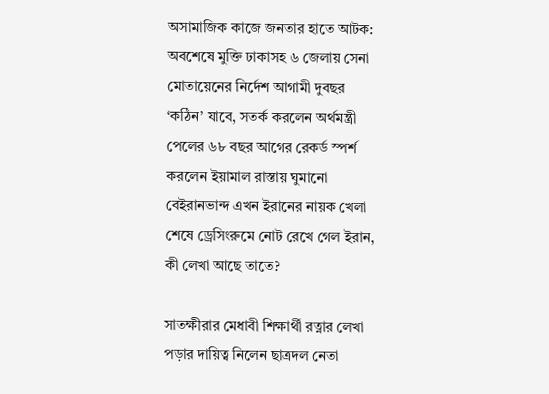অসামাজিক কাজে জনতার হাতে আটক: অবশেষে মুক্তি ঢাকাসহ ৬ জেলায় সেনা মোতায়েনের নির্দেশ আগামী দুবছর ‘কঠিন’ যাবে, সতর্ক করলেন অর্থমন্ত্রী পেলের ৬৮ বছর আগের রেকর্ড স্পর্শ করলেন ইয়ামাল রাস্তায় ঘুমানো বেইরানভান্দ এখন ইরানের নায়ক খেলা শেষে ড্রেসিংরুমে নোট রেখে গেল ইরান, কী লেখা আছে তাতে?

সাতক্ষীরার মেধাবী শিক্ষার্থী রত্নার লেখা পড়ার দায়িত্ব নিলেন ছাত্রদল নেতা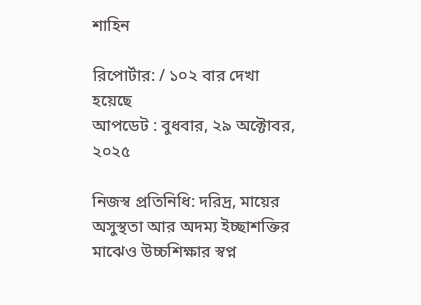শাহিন

রিপোর্টার: / ১০২ বার দেখা হয়েছে
আপডেট : বুধবার, ২৯ অক্টোবর, ২০২৫

নিজস্ব প্রতিনিধি: দরিদ্র, মায়ের অসুস্থতা আর অদম্য ইচ্ছাশক্তির মাঝেও উচ্চশিক্ষার স্বপ্ন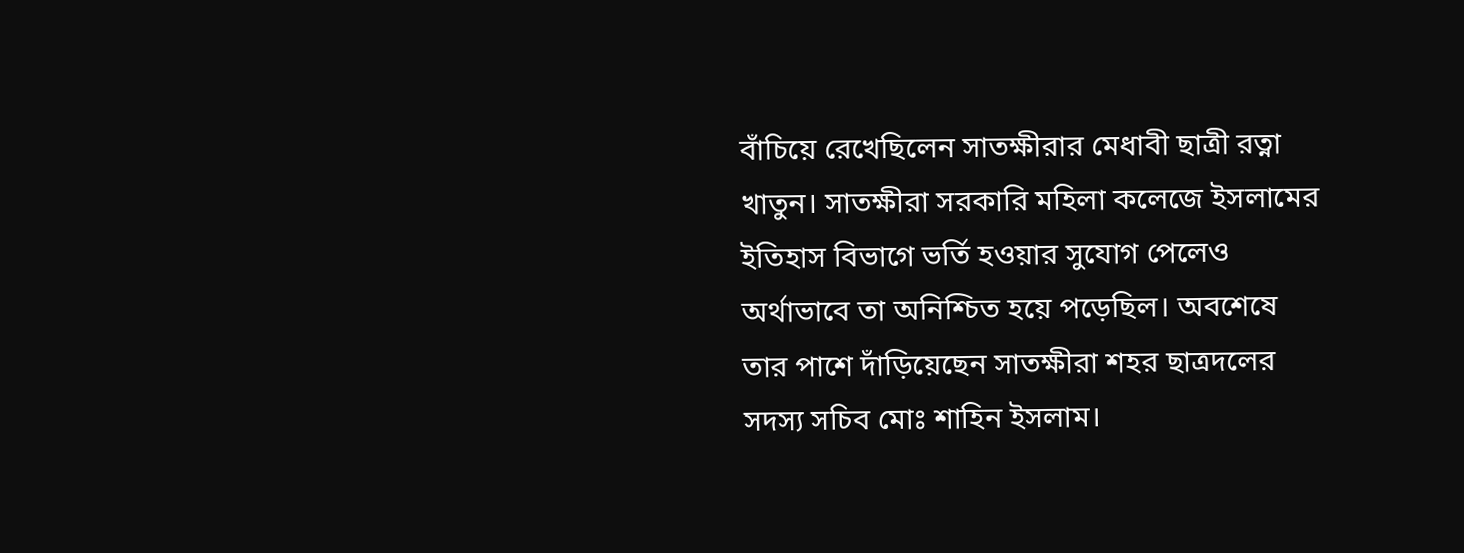বাঁচিয়ে রেখেছিলেন সাতক্ষীরার মেধাবী ছাত্রী রত্না খাতুন। সাতক্ষীরা সরকারি মহিলা কলেজে ইসলামের ইতিহাস বিভাগে ভর্তি হওয়ার সুযোগ পেলেও অর্থাভাবে তা অনিশ্চিত হয়ে পড়েছিল। অবশেষে তার পাশে দাঁড়িয়েছেন সাতক্ষীরা শহর ছাত্রদলের সদস্য সচিব মোঃ শাহিন ইসলাম।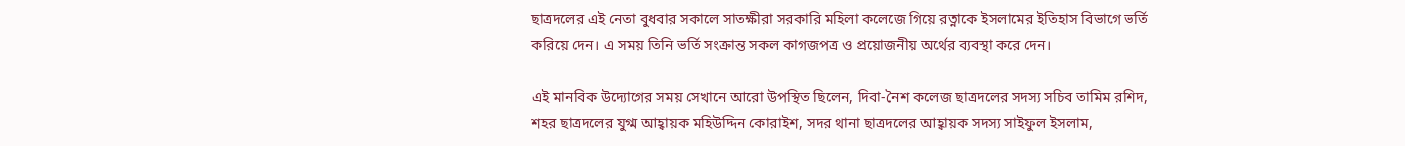ছাত্রদলের এই নেতা বুধবার সকালে সাতক্ষীরা সরকারি মহিলা কলেজে গিয়ে রত্নাকে ইসলামের ইতিহাস বিভাগে ভর্তি করিয়ে দেন। এ সময় তিনি ভর্তি সংক্রান্ত সকল কাগজপত্র ও প্রয়োজনীয় অর্থের ব্যবস্থা করে দেন।

এই মানবিক উদ্যোগের সময় সেখানে আরো উপস্থিত ছিলেন, দিবা-নৈশ কলেজ ছাত্রদলের সদস্য সচিব তামিম রশিদ, শহর ছাত্রদলের যুগ্ম আহ্বায়ক মহিউদ্দিন কোরাইশ, সদর থানা ছাত্রদলের আহ্বায়ক সদস্য সাইফুল ইসলাম,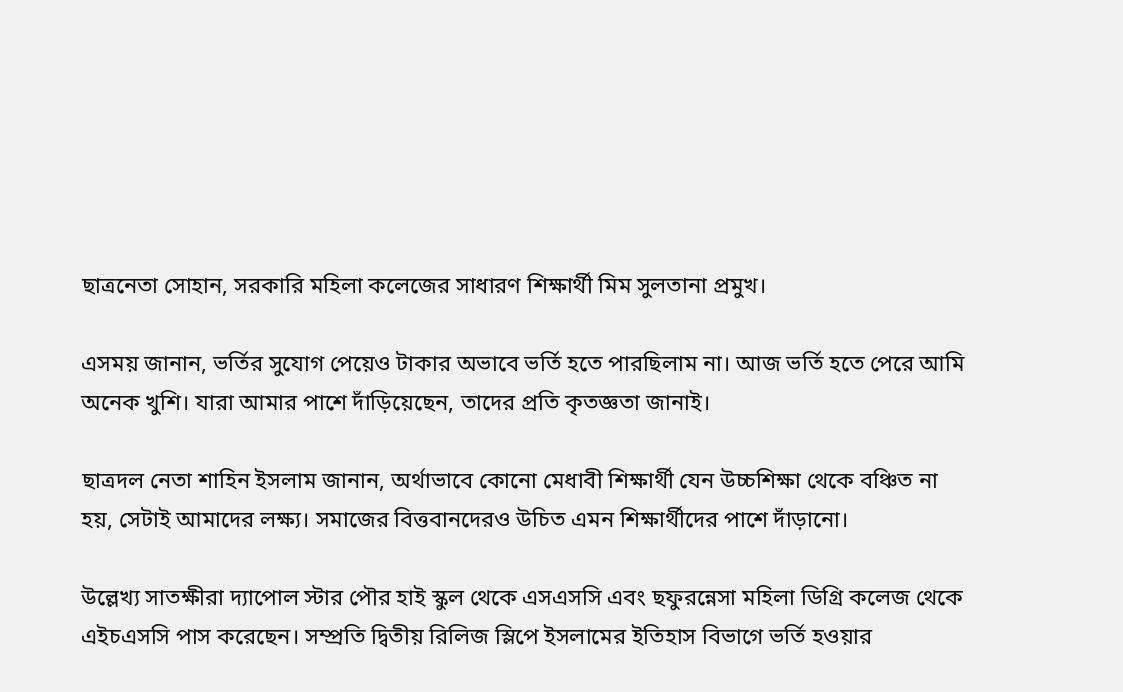ছাত্রনেতা সোহান, সরকারি মহিলা কলেজের সাধারণ শিক্ষার্থী মিম সুলতানা প্রমুখ।

এসময় জানান, ভর্তির সুযোগ পেয়েও টাকার অভাবে ভর্তি হতে পারছিলাম না। আজ ভর্তি হতে পেরে আমি অনেক খুশি। যারা আমার পাশে দাঁড়িয়েছেন, তাদের প্রতি কৃতজ্ঞতা জানাই।

ছাত্রদল নেতা শাহিন ইসলাম জানান, অর্থাভাবে কোনো মেধাবী শিক্ষার্থী যেন উচ্চশিক্ষা থেকে বঞ্চিত না হয়, সেটাই আমাদের লক্ষ্য। সমাজের বিত্তবানদেরও উচিত এমন শিক্ষার্থীদের পাশে দাঁড়ানো।

উল্লেখ্য সাতক্ষীরা দ্যাপোল স্টার পৌর হাই স্কুল থেকে এসএসসি এবং ছফুরন্নেসা মহিলা ডিগ্রি কলেজ থেকে এইচএসসি পাস করেছেন। সম্প্রতি দ্বিতীয় রিলিজ স্লিপে ইসলামের ইতিহাস বিভাগে ভর্তি হওয়ার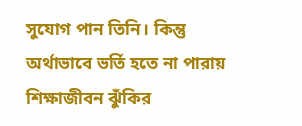সুযোগ পান তিনি। কিন্তু অর্থাভাবে ভর্তি হতে না পারায় শিক্ষাজীবন ঝুঁকির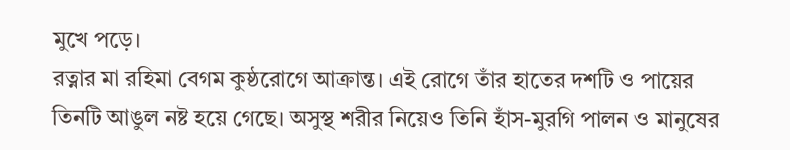মুখে পড়ে।
রত্নার মা রহিমা বেগম কুষ্ঠরোগে আক্রান্ত। এই রোগে তাঁর হাতের দশটি ও পায়ের তিনটি আঙুল নষ্ট হয়ে গেছে। অসুস্থ শরীর নিয়েও তিনি হাঁস-মুরগি পালন ও মানুষের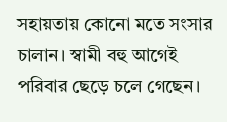সহায়তায় কোনো মতে সংসার চালান। স্বামী বহু আগেই পরিবার ছেড়ে চলে গেছেন।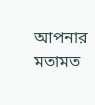আপনার মতামত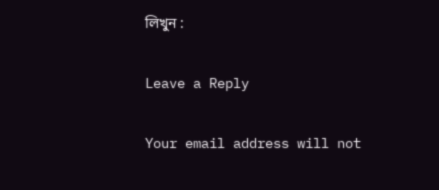লিখুন :

Leave a Reply

Your email address will not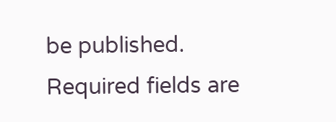be published. Required fields are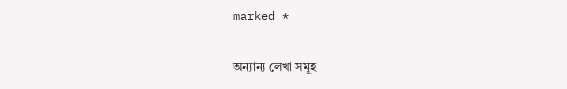marked *

অন্যান্য লেখা সমূহ